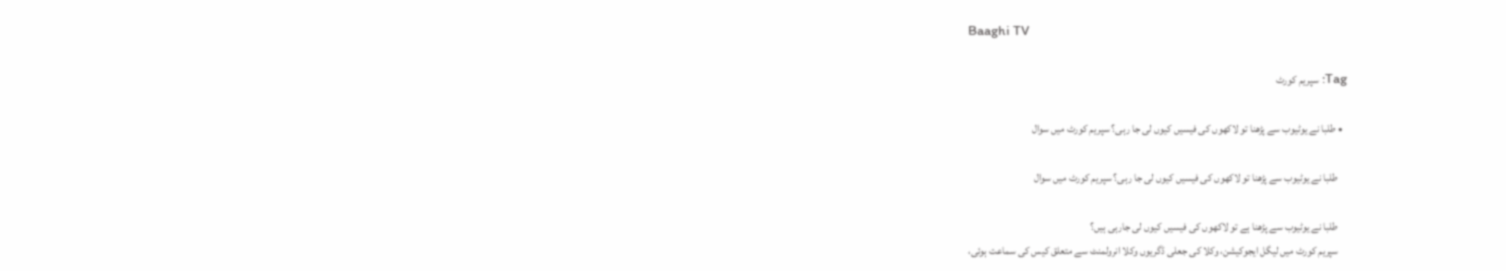Baaghi TV

Tag: سپریم کورٹ

  • طلبا نے یوٹیوب سے پڑھنا تو لاکھوں کی فیسیں کیوں لی جا رہی؟ سپریم کورٹ میں سوال

    طلبا نے یوٹیوب سے پڑھنا تو لاکھوں کی فیسیں کیوں لی جا رہی؟ سپریم کورٹ میں سوال

    طلبا نے یوٹیوب سے پڑھنا ہے تو لاکھوں کی فیسیں کیوں لی جارہی ہیں؟
    سپریم کورٹ میں لیگل ایجوکیشن، وکلا کی جعلی ڈگریوں وکلا انرولمنٹ سے متعلق کیس کی سماعت ہوئی،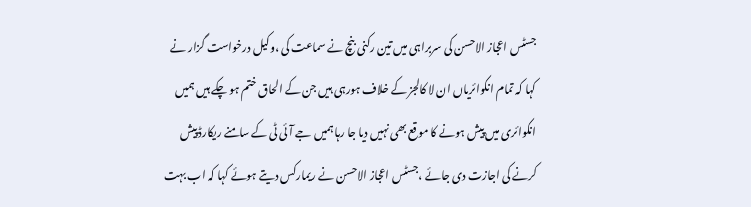جسٹس اعجاز الاحسن کی سربراہی میں تین رکنی بنچ نے سماعت کی ،وکیل درخواست گزار نے کہا کہ تمام انکوائریاں ان لا کالجز کے خلاف ہورہی ہیں جن کے الحاق ختم ہو چکے ہیں ہمیں انکوائری میں پیش ہونے کا موقع بھی نہیں دیا جا رہا ہمیں جے آئی ٹی کے سامنے ریکارڈ پیش کرنے کی اجازت دی جائے ،جسٹس اعجاز الاحسن نے ریمارکس دیتے ہوئے کہا کہ اب بہت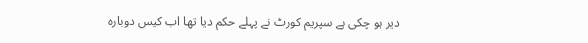دیر ہو چکی ہے سپریم کورٹ نے پہلے حکم دیا تھا اب کیس دوبارہ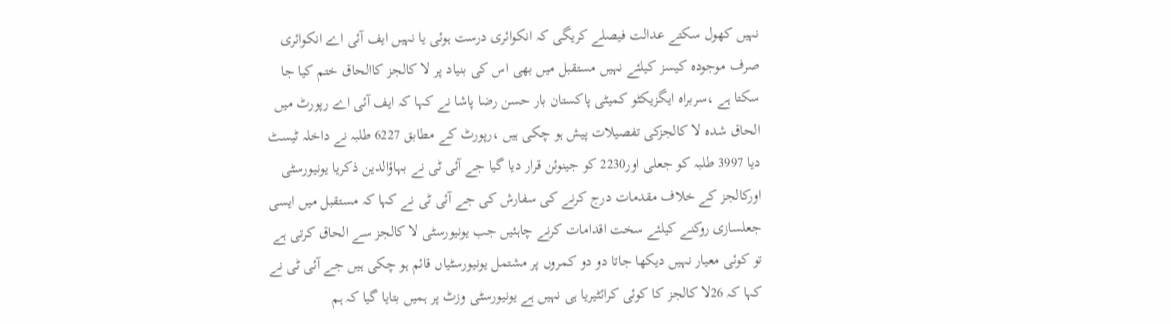نہیں کھول سکتے عدالت فیصلے کریگی کہ انکوائری درست ہوئی یا نہیں ایف آئی اے انکوائری صرف موجودہ کیسز کیلئے نہیں مستقبل میں بھی اس کی بنیاد پر لا کالجز کاالحاق ختم کیا جا سکتا ہے ،سربراہ ایگزیکٹو کمیٹی پاکستان بار حسن رضا پاشا نے کہا کہ ایف آئی اے رپورٹ میں الحاق شدہ لا کالجزکی تفصیلات پیش ہو چکی ہیں ،رپورٹ کے مطابق 6227 طلبہ نے داخلہ ٹیسٹ دیا 3997 طلبہ کو جعلی اور2230 کو جینوئن قرار دیا گیا جے آئی ٹی نے بہاؤالدین ذکریا یونیورسٹی اورکالجز کے خلاف مقدمات درج کرنے کی سفارش کی جے آئی ٹی نے کہا کہ مستقبل میں ایسی جعلسازی روکنے کیلئے سخت اقدامات کرنے چاہئیں جب یونیورسٹی لا کالجز سے الحاق کرتی ہے تو کوئی معیار نہیں دیکھا جاتا دو دو کمروں پر مشتمل یونیورسٹیاں قائم ہو چکی ہیں جے آئی ٹی نے کہا کہ 26لا کالجز کا کوئی کرائٹیریا ہی نہیں ہے یونیورسٹی وزٹ پر ہمیں بتایا گیا کہ ہم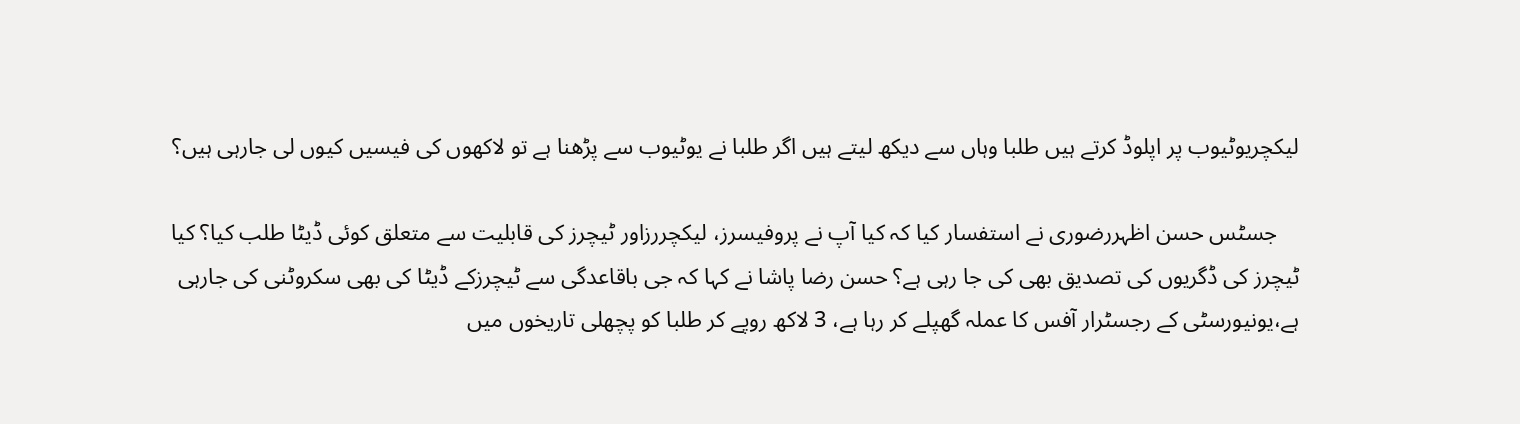لیکچریوٹیوب پر اپلوڈ کرتے ہیں طلبا وہاں سے دیکھ لیتے ہیں اگر طلبا نے یوٹیوب سے پڑھنا ہے تو لاکھوں کی فیسیں کیوں لی جارہی ہیں؟

    جسٹس حسن اظہررضوری نے استفسار کیا کہ کیا آپ نے پروفیسرز، لیکچررزاور ٹیچرز کی قابلیت سے متعلق کوئی ڈیٹا طلب کیا؟ کیا ٹیچرز کی ڈگریوں کی تصدیق بھی کی جا رہی ہے؟ حسن رضا پاشا نے کہا کہ جی باقاعدگی سے ٹیچرزکے ڈیٹا کی بھی سکروٹنی کی جارہی ہے،یونیورسٹی کے رجسٹرار آفس کا عملہ گھپلے کر رہا ہے، 3 لاکھ روپے کر طلبا کو پچھلی تاریخوں میں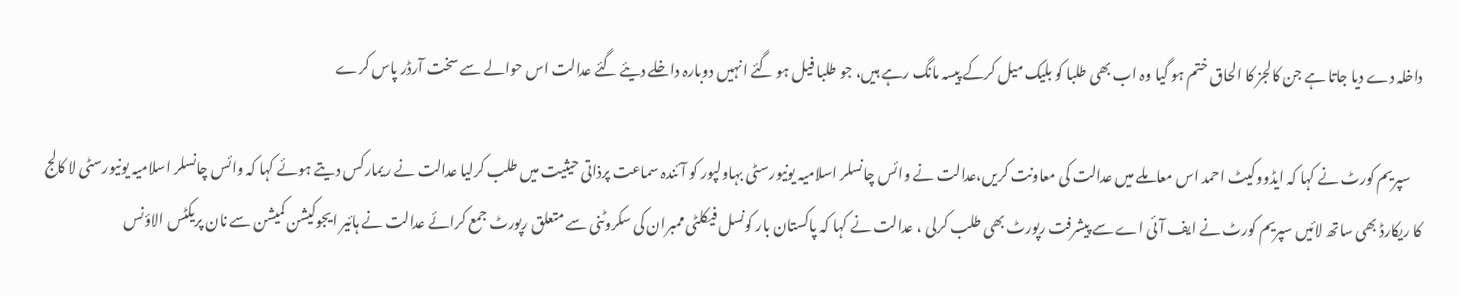داخلہ دے دیا جاتا ہے جن کالجز کا الحاق ختم ہو گیا وہ اب بھی طلبا کو بلیک میل کرکے پیسہ مانگ رہے ہیں، جو طلبا فیل ہو گئے انہیں دوبارہ داخلے دیئے گئے عدالت اس حوالے سے سخت آرڈر پاس کرے

    سپریم کورٹ نے کہا کہ ایڈووکیٹ احمد اس معاملے میں عدالت کی معاونت کریں،عدالت نے وائس چانسلر اسلامیہ یونیورسٹی بہاولپور کو آئندہ سماعت پرذاتی حیثیت میں طلب کرلیا عدالت نے ریمارکس دیتے ہوئے کہا کہ وائس چانسلر اسلامیہ یونیورسٹی لا کالج کا ریکارڈ بھی ساتھ لائیں سپریم کورٹ نے ایف آئی اے سے پیشرفت رپورٹ بھی طلب کرلی ، عدالت نے کہا کہ پاکستان بار کونسل فیکلٹی ممبران کی سکروٹنی سے متعلق رپورٹ جمع کرائے عدالت نے ہائیر ایجوکیشن کمیشن سے نان پریکٹس الاؤنس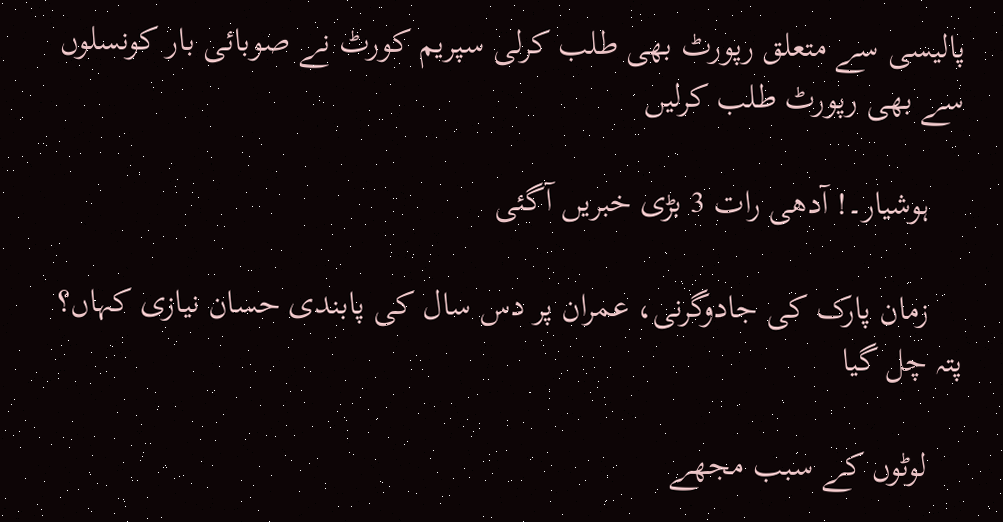پالیسی سے متعلق رپورٹ بھی طلب کرلی سپریم کورٹ نے صوبائی بار کونسلوں سے بھی رپورٹ طلب کرلیں

    ہوشیار۔! آدھی رات 3 بڑی خبریں آگئی

    زمان پارک کی جادوگرنی، عمران پر دس سال کی پابندی حسان نیازی کہاں؟ پتہ چل گیا

    لوٹوں کے سبب مجھے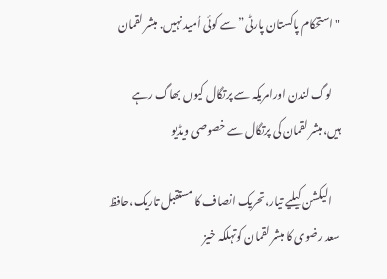"استحکام پاکستان پارٹی” سے کوئی اُمید نہیں. مبشر لقمان

    لوگ لندن اورامریکہ سے پرتگال کیوں بھاگ رہے ہیں،مبشر لقمان کی پرتگال سے خصوصی ویڈیو

    الیکشن کیلیے تیار،تحریک انصاف کا مستقبل تاریک،حافظ سعد رضوی کا مبشر لقمان کوتہلکہ خیز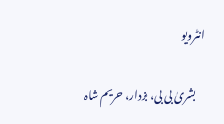انٹرویو

    بشریٰ بی بی، بزدار، حریم شاہ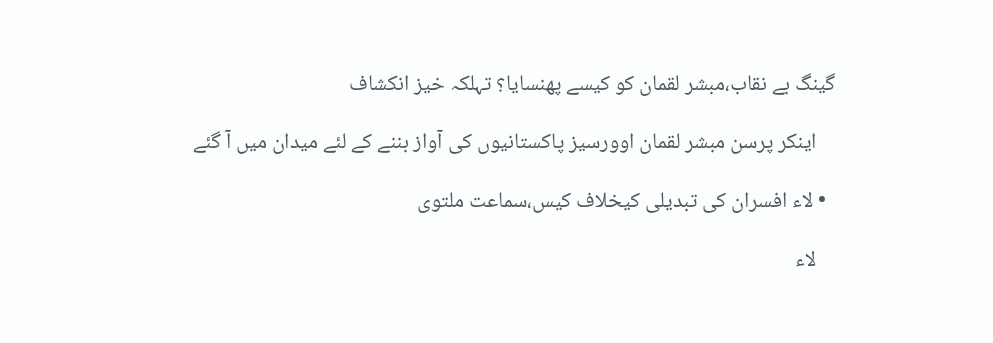گینگ بے نقاب،مبشر لقمان کو کیسے پھنسایا؟ تہلکہ خیز انکشاف

    اینکر پرسن مبشر لقمان اوورسیز پاکستانیوں کی آواز بننے کے لئے میدان میں آ گئے

  • لاء افسران کی تبدیلی کیخلاف کیس،سماعت ملتوی

    لاء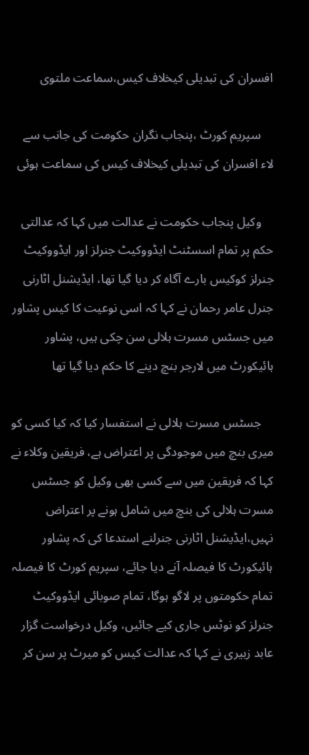افسران کی تبدیلی کیخلاف کیس،سماعت ملتوی

    سپریم کورٹ ،پنجاب نگران حکومت کی جانب سے لاء افسران کی تبدیلی کیخلاف کیس کی سماعت ہوئی

    وکیل پنجاب حکومت نے عدالت میں کہا کہ عدالتی حکم پر تمام اسسٹنٹ ایڈووکیٹ جنرلز اور ایڈووکیٹ جنرلز کوکیس بارے آگاہ کر دیا گیا تھا، ایڈیشنل اٹارنی جنرل عامر رحمان نے کہا کہ اسی نوعیت کا کیس پشاور میں جسٹس مسرت ہلالی سن چکی ہیں، پشاور ہائیکورٹ میں لارجر بنچ دینے کا حکم دیا گیا تھا

    جسٹس مسرت ہلالی نے استفسار کیا کہ کیا کسی کو میری بنچ میں موجودگی پر اعتراض ہے، فریقین وکلاء نے کہا کہ فریقین میں سے کسی بھی وکیل کو جسٹس مسرت ہلالی کی بنچ میں شامل ہونے پر اعتراض نہیں،ایڈیشنل اٹارنی جنرلنے استدعا کی کہ پشاور ہائیکورٹ کا فیصلہ آنے دیا جائے، سپریم کورٹ کا فیصلہ تمام حکومتوں پر لاگو ہوگا، تمام صوبائی ایڈووکیٹ جنرلز کو نوٹس جاری کیے جائیں، وکیل درخواست گزار عابد زبیری نے کہا کہ عدالت کیس کو میرٹ پر سن کر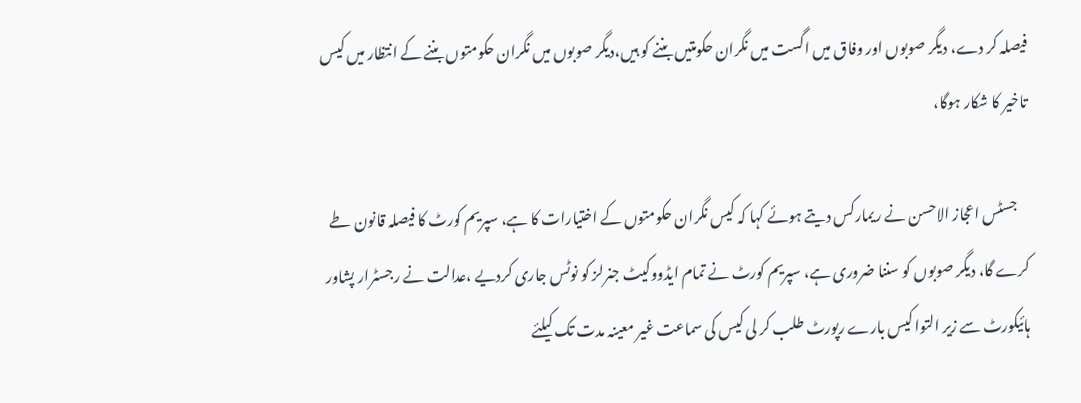فیصلہ کر دے، دیگر صوبوں اور وفاق میں اگست میں نگران حکومتیں بننے کو ہیں،دیگر صوبوں میں نگران حکومتوں بننے کے انتظار میں کیس تاخیر کا شکار ہوگا،

    جسٹس اعجاز الاحسن نے ریمارکس دیتے ہوئے کہا کہ کیس نگران حکومتوں کے اختیارات کا ہے، سپریم کورٹ کا فیصلہ قانون طے کرے گا، دیگر صوبوں کو سننا ضروری ہے، سپریم کورٹ نے تمام ایڈووکیٹ جنرلز کو نوٹس جاری کردیے ،عدالت نے رجسٹرار پشاور ہائیکورٹ سے زیر التوا کیس بارے رپورٹ طلب کر لی کیس کی سماعت غیر معینہ مدت تک کیلئے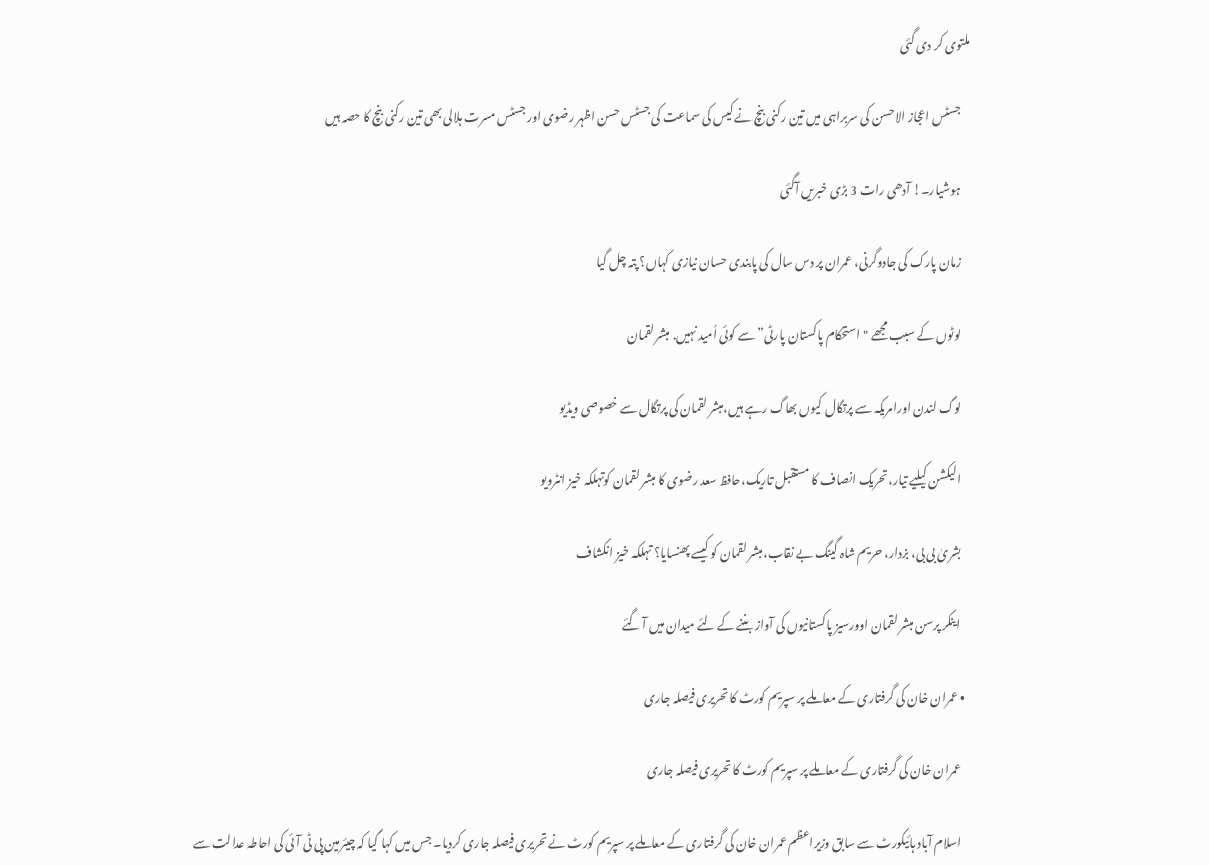ملتوی کر دی گئی

    جسٹس اعجاز الاحسن کی سربراہی میں تین رکنی بنچ نے کیس کی سماعت کی جسٹس حسن اظہر رضوی اور جسٹس مسرت ہلالی بھی تین رکنی بنچ کا حصہ ہیں

    ہوشیار۔! آدھی رات 3 بڑی خبریں آگئی

    زمان پارک کی جادوگرنی، عمران پر دس سال کی پابندی حسان نیازی کہاں؟ پتہ چل گیا

    لوٹوں کے سبب مجھے "استحکام پاکستان پارٹی” سے کوئی اُمید نہیں. مبشر لقمان

    لوگ لندن اورامریکہ سے پرتگال کیوں بھاگ رہے ہیں،مبشر لقمان کی پرتگال سے خصوصی ویڈیو

    الیکشن کیلیے تیار،تحریک انصاف کا مستقبل تاریک،حافظ سعد رضوی کا مبشر لقمان کوتہلکہ خیز انٹرویو

    بشریٰ بی بی، بزدار، حریم شاہ گینگ بے نقاب،مبشر لقمان کو کیسے پھنسایا؟ تہلکہ خیز انکشاف

    اینکر پرسن مبشر لقمان اوورسیز پاکستانیوں کی آواز بننے کے لئے میدان میں آ گئے

  • عمران خان کی گرفتاری کے معاملے پر سپریم کورٹ کا تحریری فیصلہ جاری

    عمران خان کی گرفتاری کے معاملے پر سپریم کورٹ کا تحریری فیصلہ جاری

    اسلام آباد ہائیکورٹ سے سابق وزیراعظم عمران خان کی گرفتاری کے معاملے پر سپریم کورٹ نے تحریری فیصلہ جاری کردیا۔ جس میں کہا گیا کہ چیئرمین پی ٹی آئی کی احاطہ عدالت سے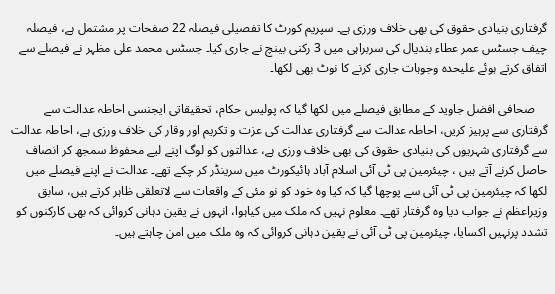گرفتاری بنیادی حقوق کی بھی خلاف ورزی ہے۔ سپریم کورٹ کا تفصیلی فیصلہ 22 صفحات پر مشتمل ہے، فیصلہ چیف جسٹس عمر عطاء بندیال کی سربراہی میں 3 رکنی بینچ نے جاری کیا۔ جسٹس محمد علی مظہر نے فیصلے سے اتفاق کرتے ہوئے علیحدہ وجوہات جاری کرنے کا نوٹ بھی لکھا۔

    صحافی افضل جاوید کے مطابق فیصلے میں لکھا گیا کہ پولیس حکام، تحقیقاتی ایجنسی احاطہ عدالت سے گرفتاری سے پرہیز کریں، احاطہ عدالت سے گرفتاری عدالت کی عزت و تکریم اور وقار کی خلاف ورزی ہے، احاطہ عدالت سے گرفتاری شہریوں کی بنیادی حقوق کی بھی خلاف ورزی ہے، عدالتوں کو لوگ اپنے لیے محفوظ سمجھ کر انصاف حاصل کرنے آتے ہیں ، چیئرمین پی ٹی آئی اسلام آباد ہائیکورٹ میں سرینڈر کر چکے تھے۔ عدالت نے اپنے فیصلے میں لکھا کہ چیئرمین پی ٹی آئی سے پوچھا گیا کہ کیا وہ خود کو نو مئی کے واقعات سے لاتعلقی ظاہر کرتے ہیں، سابق وزیراعظم نے جواب دیا وہ گرفتار تھے۔ معلوم نہیں کہ ملک میں کیاہوا، انہوں نے یقین دہانی کروائی کہ بھی کارکنوں کو تشدد پرنہیں اکسایا، چیئرمین پی ٹی آئی نے یقین دہانی کروائی کہ وہ ملک میں امن چاہتے ہیں۔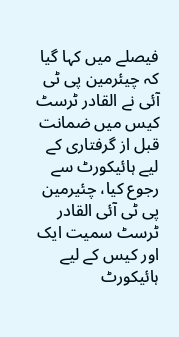فیصلے میں کہا گیا کہ چیئرمین پی ٹی آئی نے القادر ٹرسٹ کیس میں ضمانت قبل از گرفتاری کے لیے ہائیکورٹ سے رجوع کیا، چئیرمین پی ٹی آئی القادر ٹرسٹ سمیت ایک اور کیس کے لیے ہائیکورٹ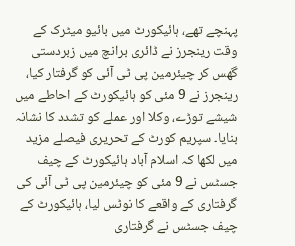پہنچے تھے، ہائیکورٹ میں بائیو میٹرک کے وقت رینجرز نے ڈائری برانچ میں زبردستی گھس کر چیئرمین پی ٹی آئی کو گرفتار کیا، رینجرز نے 9 مئی کو ہائیکورٹ کے احاطے میں شیشے توڑے، وکلا اور عملے کو تشدد کا نشانہ بنایا۔ سپریم کورٹ کے تحریری فیصلے مزید میں لکھا کہ اسلام آباد ہائیکورٹ کے چیف جسٹس نے 9 مئی کو چیئرمین پی ٹی آئی کی گرفتاری کے واقعے کا نوٹس لیا، ہائیکورٹ کے چیف جسٹس نے گرفتاری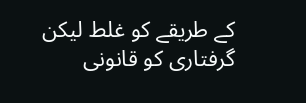کے طریقے کو غلط لیکن گرفتاری کو قانونی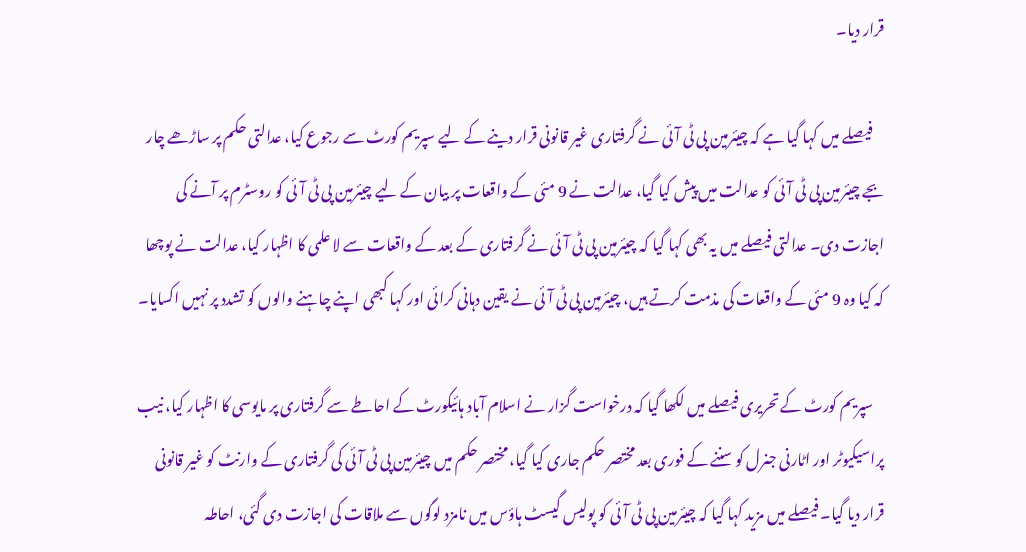قرار دیا۔

    فیصلے میں کہا گیا ہے کہ چیئرمین پی ٹی آئی نے گرفتاری غیر قانونی قرار دینے کے لیے سپریم کورٹ سے رجوع کیا، عدالتی حکم پر ساڑھے چار بجے چیئرمین پی ٹی آئی کو عدالت میں پیش کیا گیا، عدالت نے 9 مئی کے واقعات پر بیان کے لیے چیئرمین پی ٹی آئی کو روسٹرم پر آنے کی اجازت دی۔ عدالتی فیصلے میں یہ بھی کہا گیا کہ چیئرمین پی ٹی آئی نے گرفتاری کے بعد کے واقعات سے لا علمی کا اظہار کیا، عدالت نے پوچھا کہ کیا وہ 9 مئی کے واقعات کی مذمت کرتے ہیں، چیئرمین پی ٹی آئی نے یقین دہانی کرائی اور کہا کبھی اپنے چاہنے والوں کو تشدد پر نہیں اکسایا۔

    سپریم کورٹ کے تحریری فیصلے میں لکھا گیا کہ درخواست گزار نے اسلام آباد ہائیکورٹ کے احاطے سے گرفتاری پر مایوسی کا اظہار کیا، نیب پراسیکیوٹر اور اٹارنی جنرل کو سننے کے فوری بعد مختصر حکم جاری کیا گیا، مختصر حکم میں چیئرمین پی ٹی آئی کی گرفتاری کے وارنٹ کو غیر قانونی قرار دیا گیا۔ فیصلے میں مزید کہا گیا کہ چیئرمین پی ٹی آئی کو پولیس گیسٹ ہاؤس میں نامزد لوگوں سے ملاقات کی اجازت دی گئی، احاطہ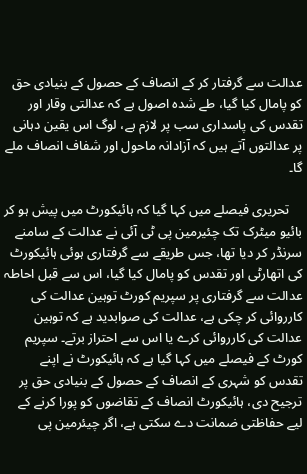عدالت سے گرفتار کر کے انصاف کے حصول کے بنیادی حق کو پامال کیا گیا، طے شدہ اصول ہے کہ عدالتی وقار اور تقدس کی پاسداری سب پر لازم ہے، لوگ اس یقین دہانی پر عدالتوں آتے ہیں کہ آزادانہ ماحول اور شفاف انصاف ملے گا۔

    تحریری فیصلے میں کہا گیا کہ ہائیکورٹ میں پیش ہو کر بائیو میٹرک تک چئیرمین پی ٹی آئی نے عدالت کے سامنے سرنڈر کر دیا تھا، جس طریقے سے گرفتاری ہوئی ہائیکورٹ کی اتھارٹی اور تقدس کو پامال کیا گیا، اس سے قبل احاطہ عدالت سے گرفتاری پر سپریم کورٹ توہین عدالت کی کارروائی کر چکی ہے، عدالت کی صوابدید ہے کہ توہین عدالت کی کارروائی کرے یا اس سے احتراز برتے۔ سپریم کورٹ کے فیصلے میں کہا گیا ہے کہ ہائیکورٹ نے اپنے تقدس کو شہری کے انصاف کے حصول کے بنیادی حق پر ترجیح دی، ہائیکورٹ انصاف کے تقاضوں کو پورا کرنے کے لیے حفاظتی ضمانت دے سکتی ہے، اگر چیئرمین پی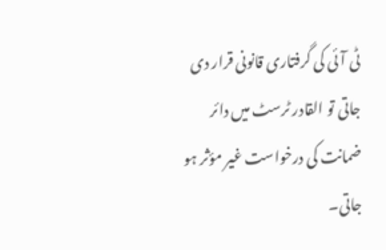ٹی آئی کی گرفتاری قانونی قرار دی جاتی تو القادر ٹرسٹ میں دائر ضمانت کی درخواست غیر مؤثر ہو جاتی۔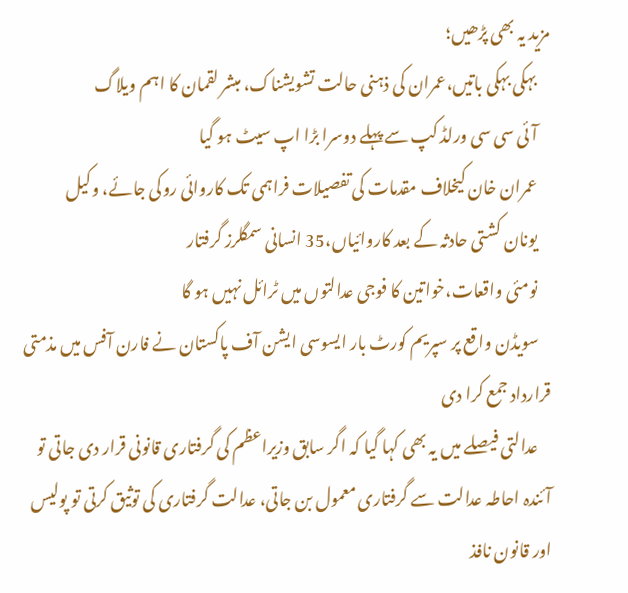مزید یہ بھی پڑھیں؛
    بہکی بہکی باتیں،عمران کی ذہنی حالت تشویشناک، مبشر لقمان کا اہم ویلاگ
    آئی سی سی ورلڈ کپ سے پہلے دوسرا بڑا اپ سیٹ ہو گیا
    عمران خان کیخلاف مقدمات کی تفصیلات فراہمی تک کاروائی روکی جائے، وکیل
    یونان کشتی حادثہ کے بعد کاروائیاں،35 انسانی سمگلرز گرفتار
    نومئی واقعات،خواتین کا فوجی عدالتوں میں ٹرائل نہیں ہو گا
    سویڈن واقع پر سپریم کورٹ بار ایسوسی ایشن آف پاکستان نے فارن آفس میں مذمتی قرارداد جمع کرا دی
    عدالتی فیصلے میں یہ بھی کہا گیا کہ اگر سابق وزیراعظم کی گرفتاری قانونی قرار دی جاتی تو آئندہ احاطہ عدالت سے گرفتاری معمول بن جاتی، عدالت گرفتاری کی توثیق کرتی تو پولیس اور قانون نافذ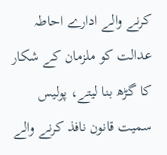کرنے والے ادارے احاطہ عدالت کو ملزمان کے شکار کا گڑھ بنا لیتے، پولیس سمیت قانون نافذ کرنے والے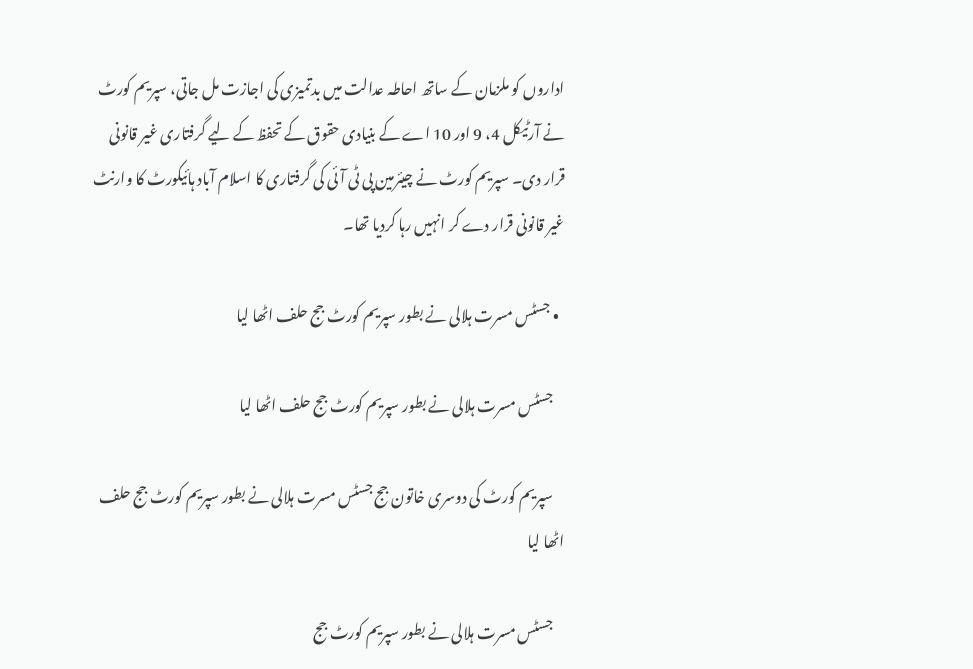اداروں کو ملزمان کے ساتھ احاطہ عدالت میں بدتمیزی کی اجازت مل جاتی، سپریم کورٹ نے آرٹیکل 4، 9 اور 10 اے کے بنیادی حقوق کے تحفظ کے لیے گرفتاری غیر قانونی قرار دی۔ سپریم کورٹ نے چیئرمین پی ٹی آئی کی گرفتاری کا اسلام آباد ہائیکورٹ کا وارنٹ غیر قانونی قرار دے کر انہیں رہا کردیا تھا۔

  • جسٹس مسرت ہلالی نے بطور سپریم کورٹ جج حلف اٹھا لیا

    جسٹس مسرت ہلالی نے بطور سپریم کورٹ جج حلف اٹھا لیا

    سپریم کورٹ کی دوسری خاتون جج جسٹس مسرت ہلالی نے بطور سپریم کورٹ جج حلف اٹھا لیا

    جسٹس مسرت ہلالی نے بطور سپریم کورٹ جج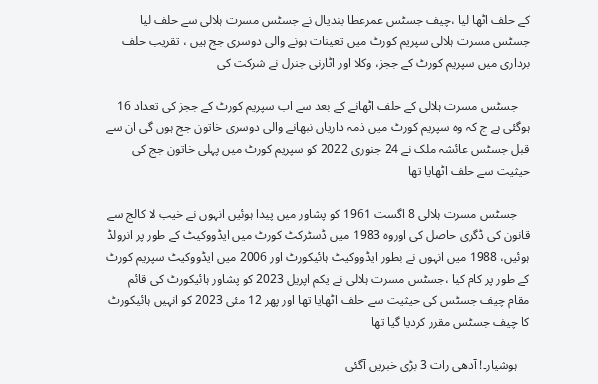کے حلف اٹھا لیا ،چیف جسٹس عمرعطا بندیال نے جسٹس مسرت ہلالی سے حلف لیا جسٹس مسرت ہلالی سپریم کورٹ میں تعینات ہونے والی دوسری جج ہیں ، تقریب حلف برداری میں سپریم کورٹ کے ججز، وکلا اور اٹارنی جنرل نے شرکت کی

    جسٹس مسرت ہلالی کے حلف اٹھانے کے بعد سے اب سپریم کورٹ کے ججز کی تعداد 16 ہوگئی ہے ج کہ وہ سپریم کورٹ میں ذمہ داریاں نبھانے والی دوسری خاتون جج ہوں گی ان سے قبل جسٹس عائشہ ملک نے 24 جنوری 2022 کو سپریم کورٹ میں پہلی خاتون جج کی حیثیت سے حلف اٹھایا تھا

    جسٹس مسرت ہلالی 8 اگست 1961 کو پشاور میں پیدا ہوئیں انہوں نے خیب لا کالج سے قانون کی ڈگری حاصل کی اوروہ 1983 میں ڈسٹرکٹ کورٹ میں ایڈووکیٹ کے طور پر انرولڈ ہوئیں، 1988 میں انہوں نے بطور ایڈووکیٹ ہائیکورٹ اور 2006 میں ایڈووکیٹ سپریم کورٹ کے طور پر کام کیا ،جسٹس مسرت ہلالی نے یکم اپریل 2023 کو پشاور ہائیکورٹ کی قائم مقام چیف جسٹس کی حیثیت سے حلف اٹھایا تھا اور پھر 12 مئی 2023 کو انہیں ہائیکورٹ کا چیف جسٹس مقرر کردیا گیا تھا

    ہوشیار۔! آدھی رات 3 بڑی خبریں آگئی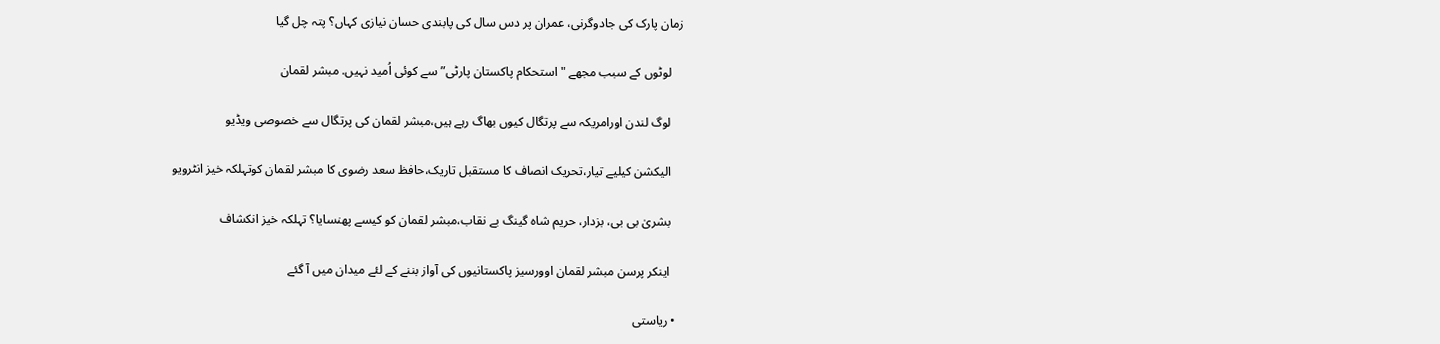زمان پارک کی جادوگرنی، عمران پر دس سال کی پابندی حسان نیازی کہاں؟ پتہ چل گیا

    لوٹوں کے سبب مجھے "استحکام پاکستان پارٹی” سے کوئی اُمید نہیں. مبشر لقمان

    لوگ لندن اورامریکہ سے پرتگال کیوں بھاگ رہے ہیں،مبشر لقمان کی پرتگال سے خصوصی ویڈیو

    الیکشن کیلیے تیار،تحریک انصاف کا مستقبل تاریک،حافظ سعد رضوی کا مبشر لقمان کوتہلکہ خیز انٹرویو

    بشریٰ بی بی، بزدار، حریم شاہ گینگ بے نقاب،مبشر لقمان کو کیسے پھنسایا؟ تہلکہ خیز انکشاف

    اینکر پرسن مبشر لقمان اوورسیز پاکستانیوں کی آواز بننے کے لئے میدان میں آ گئے

  • ریاستی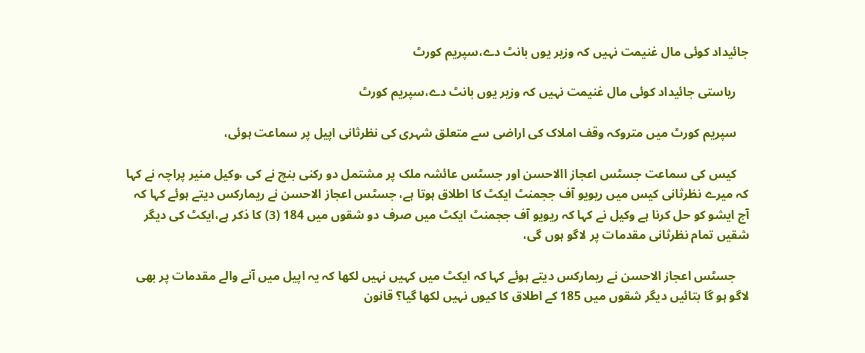جائیداد کوئی مال غنیمت نہیں کہ وزیر یوں بانٹ دے،سپریم کورٹ

    ریاستی جائیداد کوئی مال غنیمت نہیں کہ وزیر یوں بانٹ دے،سپریم کورٹ

    سپریم کورٹ میں متروکہ وقف املاک کی اراضی سے متعلق شہری کی نظرثانی اپیل پر سماعت ہوئی،

    کیس کی سماعت جسٹس اعجاز االاحسن اور جسٹس عائشہ ملک پر مشتمل دو رکنی بنچ نے کی ،وکیل منیر پراچہ نے کہا کہ میرے نظرثانی کیس میں ریویو آف ججمنٹ ایکٹ کا اطلاق ہوتا ہے، جسٹس اعجاز الاحسن نے ریمارکس دیتے ہوئے کہا کہ آج ایشو کو حل کرنا ہے وکیل نے کہا کہ ریویو آف ججمنٹ ایکٹ میں صرف دو شقوں میں 184 (3) کا ذکر ہے،ایکٹ کی دیگر شقیں تمام نظرثانی مقدمات پر لاگو ہوں گی،

    جسٹس اعجاز الاحسن نے ریمارکس دیتے ہوئے کہا کہ ایکٹ میں کہیں نہیں لکھا کہ یہ اپیل میں آنے والے مقدمات پر بھی لاگو ہو گا بتائیں دیگر شقوں میں 185 کے اطلاق کا کیوں نہیں لکھا گیا؟ قانون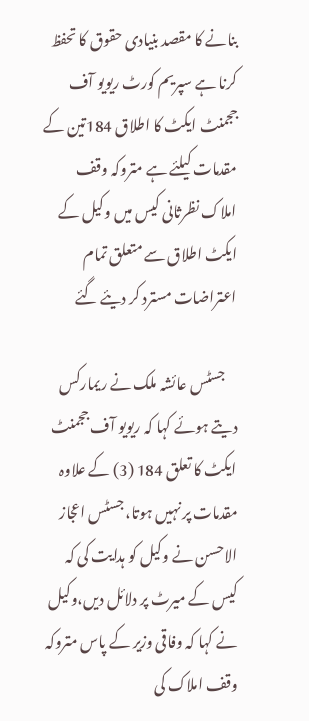بنانے کا مقصد بنیادی حقوق کا تحفظ کرنا ہے سپریم کورٹ ریویو آف ججمنٹ ایکٹ کا اطلاق 184تین کے مقدمات کیلئے ہے متروکہ وقف املاک نظرثانی کیس میں وکیل کے ایکٹ اطلاق سے متعلق تمام اعتراضات مسترد کر دیئے گئے

    جسٹس عائشہ ملک نے ریمارکس دیتے ہوئے کہا کہ ریویو آف ججمنٹ ایکٹ کا تعلق 184 (3) کے علاوہ مقدمات پر نہیں ہوتا، جسٹس اعجاز الاحسن نے وکیل کو ہدایت کی کہ کیس کے میرٹ پر دلائل دیں،وکیل نے کہا کہ وفاقی وزیر کے پاس متروکہ وقف املاک کی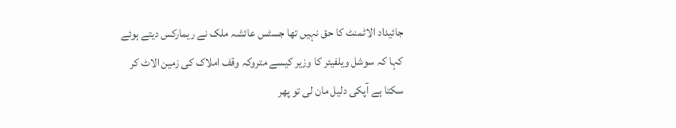جائیداد الاٹمنٹ کا حق نہیں تھا جسٹس عائشہ ملک نے ریمارکس دیتے ہوئے کہا کہ سوشل ویلفیئر کا وزیر کیسے متروکہ وقف املاک کی زمین الاٹ کر سکتا ہے آپکی دلیل مان لی تو پھر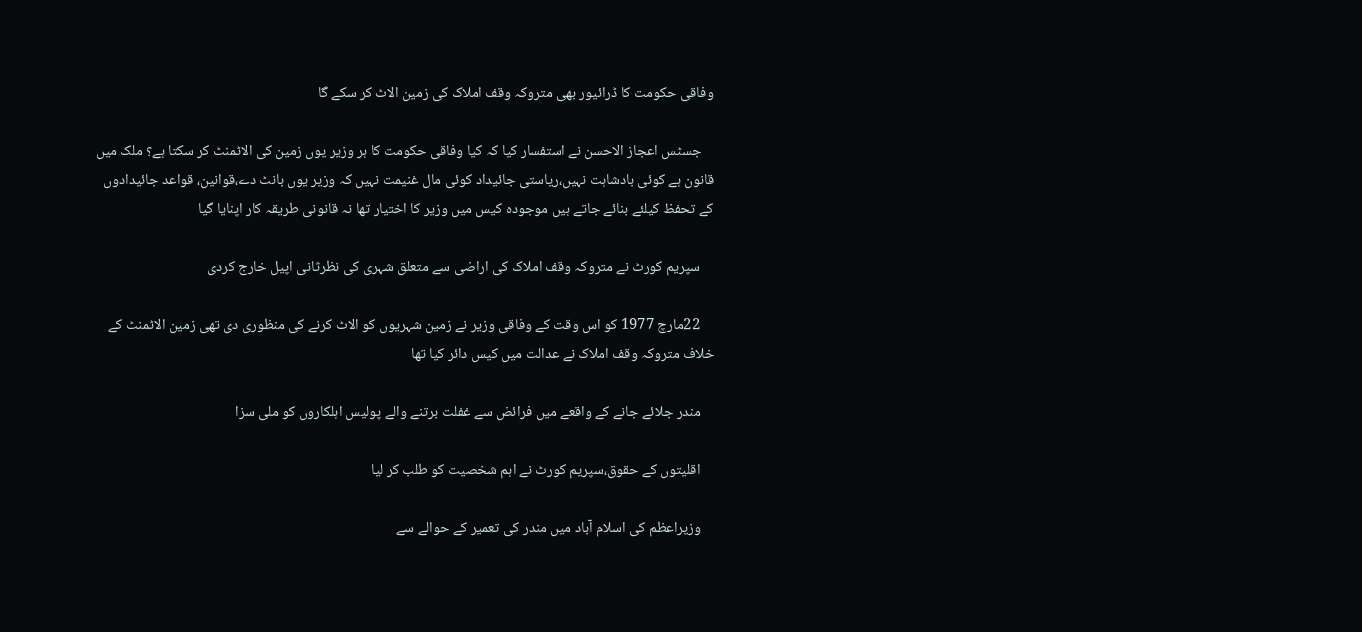وفاقی حکومت کا ڈرائیور بھی متروکہ وقف املاک کی زمین الاٹ کر سکے گا

    جسٹس اعجاز الاحسن نے استفسار کیا کہ کیا وفاقی حکومت کا ہر وزیر یوں زمین کی الاٹمنٹ کر سکتا ہے؟ ملک میں قانون ہے کوئی بادشاہت نہیں،ریاستی جائیداد کوئی مال غنیمت نہیں کہ وزیر یوں بانٹ دے،قوانین، قواعد جائیدادوں کے تحفظ کیلئے بنائے جاتے ہیں موجودہ کیس میں وزیر کا اختیار تھا نہ قانونی طریقہ کار اپنایا گیا

    سپریم کورٹ نے متروکہ وقف املاک کی اراضی سے متعلق شہری کی نظرثانی اپیل خارج کردی

    22مارچ 1977 کو اس وقت کے وفاقی وزیر نے زمین شہریوں کو الاٹ کرنے کی منظوری دی تھی زمین الاٹمنٹ کے خلاف متروکہ وقف املاک نے عدالت میں کیس دائر کیا تھا

    مندر جلائے جانے کے واقعے میں فرائض سے غفلت برتنے والے پولیس اہلکاروں کو ملی سزا

    اقلیتوں کے حقوق،سپریم کورٹ نے اہم شخصیت کو طلب کر لیا

    وزیراعظم کی اسلام آباد میں مندر کی تعمیر کے حوالے سے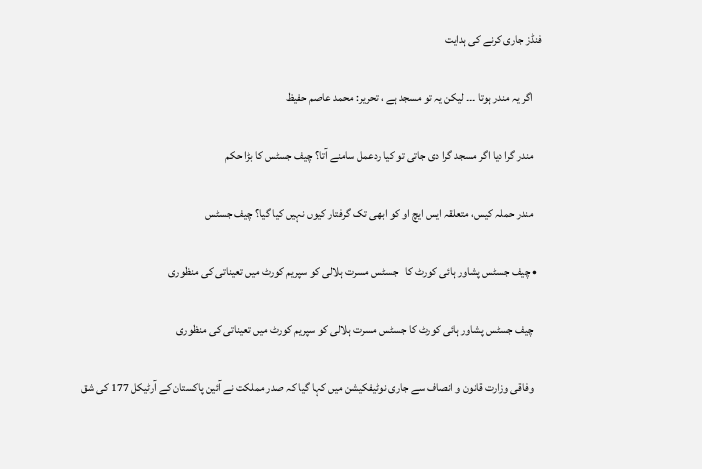فنڈز جاری کرنے کی ہدایت

    اگر یہ مندر ہوتا ۔۔۔ لیکن یہ تو مسجد ہے ، تحریر: محمد عاصم حفیظ

    مندر گرا دیا اگر مسجد گرا دی جاتی تو کیا ردعمل سامنے آتا؟ چیف جسٹس کا بڑا حکم

    مندر حملہ کیس، متعلقہ ایس ایچ او کو ابھی تک گرفتار کیوں نہیں کیا گیا؟ چیف جسٹس

  • چیف جسٹس پشاور ہائی کورٹ کا   جسٹس مسرت ہلالی کو سپریم کورٹ میں تعیناتی کی منظوری

    چیف جسٹس پشاور ہائی کورٹ کا جسٹس مسرت ہلالی کو سپریم کورٹ میں تعیناتی کی منظوری

    وفاقی وزارت قانون و انصاف سے جاری نوٹیفکیشن میں کہا گیا کہ صدر مملکت نے آئین پاکستان کے آرٹیکل 177 کی شق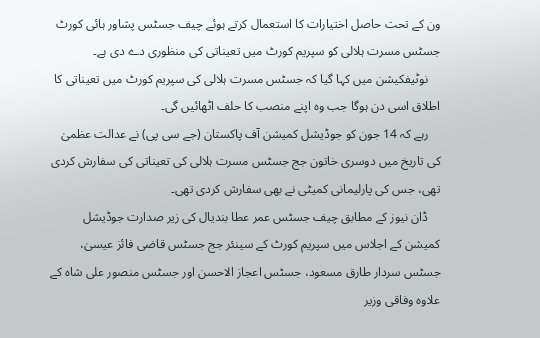ون کے تحت حاصل اختیارات کا استعمال کرتے ہوئے چیف جسٹس پشاور ہائی کورٹ جسٹس مسرت ہلالی کو سپریم کورٹ میں تعیناتی کی منظوری دے دی ہے۔
    نوٹیفکیشن میں کہا گیا کہ جسٹس مسرت ہلالی کی سپریم کورٹ میں تعیناتی کا اطلاق اسی دن ہوگا جب وہ اپنے منصب کا حلف اٹھائیں گی۔
    رہے کہ 14 جون کو جوڈیشل کمیشن آف پاکستان (جے سی پی) نے عدالت عظمیٰ کی تاریخ میں دوسری خاتون جج جسٹس مسرت ہلالی کی تعیناتی کی سفارش کردی تھی، جس کی پارلیمانی کمیٹی نے بھی سفارش کردی تھی۔
    ڈان نیوز کے مطابق چیف جسٹس عمر عطا بندیال کی زیر صدارت جوڈیشل کمیشن کے اجلاس میں سپریم کورٹ کے سینئر جج جسٹس قاضی فائز عیسیٰ، جسٹس سردار طارق مسعود، جسٹس اعجاز الاحسن اور جسٹس منصور علی شاہ کے علاوہ وفاقی وزیر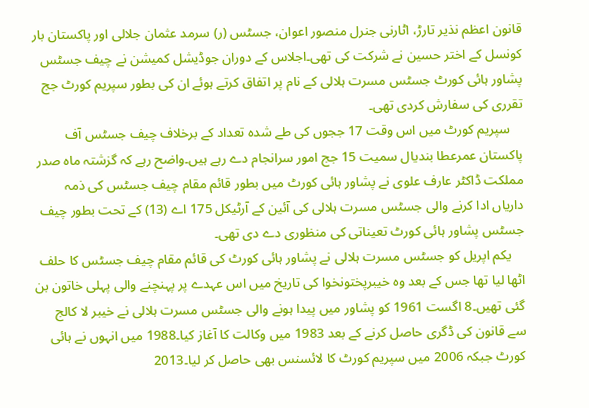قانون اعظم نذیر تارڑ، اٹارنی جنرل منصور اعوان، جسٹس (ر) سرمد عثمان جلالی اور پاکستان بار کونسل کے اختر حسین نے شرکت کی تھی۔اجلاس کے دوران جوڈیشل کمیشن نے چیف جسٹس پشاور ہائی کورٹ جسٹس مسرت ہلالی کے نام پر اتفاق کرتے ہوئے ان کی بطور سپریم کورٹ جج تقرری کی سفارش کردی تھی۔
    سپریم کورٹ میں اس وقت 17 ججوں کی طے شدہ تعداد کے برخلاف چیف جسٹس آف پاکستان عمرعطا بندیال سمیت 15 جج امور سرانجام دے رہے ہیں۔واضح رہے کہ گزشتہ ماہ صدر مملکت ڈاکٹر عارف علوی نے پشاور ہائی کورٹ میں بطور قائم مقام چیف جسٹس کی ذمہ داریاں ادا کرنے والی جسٹس مسرت ہلالی کی آئین کے آرٹیکل 175 اے (13) کے تحت بطور چیف جسٹس پشاور ہائی کورٹ تعیناتی کی منظوری دے دی تھی۔
    یکم اپریل کو جسٹس مسرت ہلالی نے پشاور ہائی کورٹ کی قائم مقام چیف جسٹس کا حلف اٹھا لیا تھا جس کے بعد وہ خیبرپختونخوا کی تاریخ میں اس عہدے پر پہنچنے والی پہلی خاتون بن گئی تھیں۔8 اگست 1961 کو پشاور میں پیدا ہونے والی جسٹس مسرت ہلالی نے خیبر لا کالج سے قانون کی ڈگری حاصل کرنے کے بعد 1983 میں وکالت کا آغاز کیا۔1988 میں انہوں نے ہائی کورٹ جبکہ 2006 میں سپریم کورٹ کا لائسنس بھی حاصل کر لیا۔2013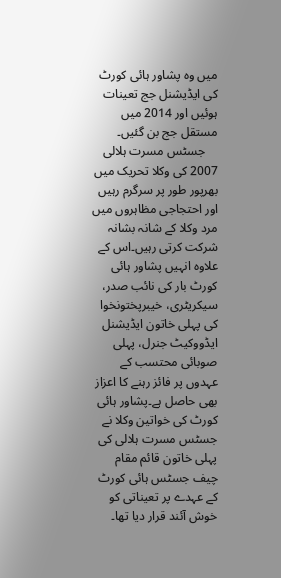میں وہ پشاور ہائی کورٹ کی ایڈیشنل جج تعینات ہوئیں اور 2014 میں مستقل جج بن گئیں۔
    جسٹس مسرت ہلالی 2007 کی وکلا تحریک میں بھرپور طور پر سرگرم رہیں اور احتجاجی مظاہروں میں مرد وکلا کے شانہ بشانہ شرکت کرتی رہیں۔اس کے علاوہ انہیں پشاور ہائی کورٹ بار کی نائب صدر، سیکریٹری، خیبرپختونخوا کی پہلی خاتون ایڈیشنل ایڈووکیٹ جنرل، پہلی صوبائی محتسب کے عہدوں پر فائز رہنے کا اعزاز بھی حاصل ہے۔پشاور ہائی کورٹ کی خواتین وکلا نے جسٹس مسرت ہلالی کی پہلی خاتون قائم مقام چیف جسٹس ہائی کورٹ کے عہدے پر تعیناتی کو خوش آئند قرار دیا تھا۔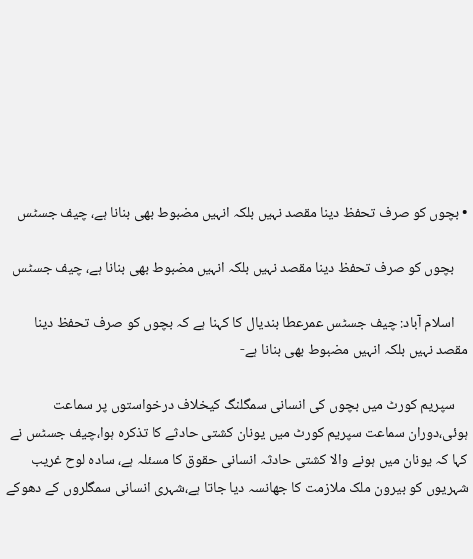• بچوں کو صرف تحفظ دینا مقصد نہیں بلکہ انہیں مضبوط بھی بنانا ہے، چیف جسٹس

    بچوں کو صرف تحفظ دینا مقصد نہیں بلکہ انہیں مضبوط بھی بنانا ہے، چیف جسٹس

    اسلام آباد: چیف جسٹس عمرعطا بندیال کا کہنا ہے کہ بچوں کو صرف تحفظ دینا مقصد نہیں بلکہ انہیں مضبوط بھی بنانا ہے-

    سپریم کورٹ میں بچوں کی انسانی سمگلنگ کیخلاف درخواستوں پر سماعت ہوئی،دوران سماعت سپریم کورٹ میں یونان کشتی حادثے کا تذکرہ ہوا،چیف جسٹس نے کہا کہ یونان میں ہونے والا کشتی حادثہ انسانی حقوق کا مسئلہ ہے، سادہ لوح غریب شہریوں کو بیرون ملک ملازمت کا جھانسہ دیا جاتا ہے،شہری انسانی سمگلروں کے دھوکے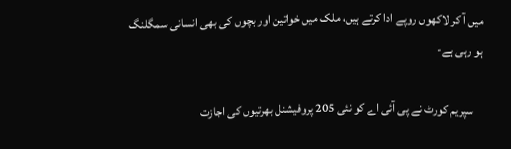میں آ کر لاکھوں روپے ادا کرتے ہیں، ملک میں خواتین اور بچوں کی بھی انسانی سمگلنگ ہو رہی ہے-

    سپریم کورٹ نے پی آئی اے کو نئی 205 پروفیشنل بھرتیوں کی اجازت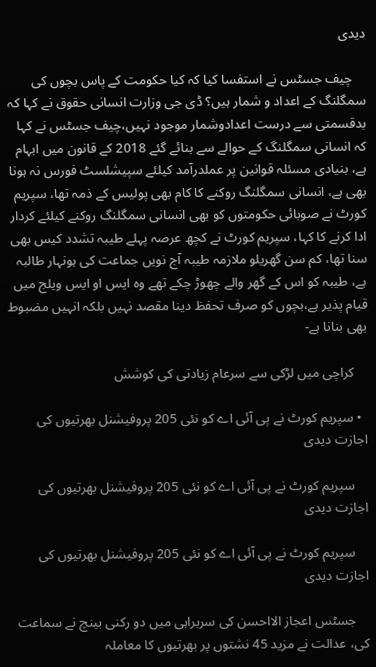دیدی

    چیف جسٹس نے استفسا کیا کہ کیا حکومت کے پاس بچوں کی سمگلنگ کے اعداد و شمار ہیں؟ ڈی جی وزارت انسانی حقوق نے کہا کہ بدقسمتی سے درست اعدادوشمار موجود نہیں،چیف جسٹس نے کہا کہ انسانی سمگلنگ کے حوالے سے بنائے گئے 2018 کے قانون میں ابہام ہے، بنیادی مسئلہ قوانین پر عملدرآمد کیلئے سپیشلسٹ فورس نہ ہونا بھی ہے، انسانی سمگلنگ روکنے کا کام بھی پولیس کے ذمہ تھا، سپریم کورٹ نے صوبائی حکومتوں کو بھی انسانی سمگلنگ روکنے کیلئے کردار ادا کرنے کا کہا، سپریم کورٹ نے کچھ عرصہ پہلے طیبہ تشدد کیس بھی سنا تھا، کم سن گھریلو ملازمہ طیبہ آج نویں جماعت کی ہونہار طالبہ ہے، طیبہ کو اس کے گھر والے چھوڑ چکے تھے وہ ایس او ایس ویلج میں قیام پذیر ہے،بچوں کو صرف تحفظ دینا مقصد نہیں بلکہ انہیں مضبوط بھی بنانا ہے-

    کراچی میں لڑکی سے سرعام زیادتی کی کوشش

  • سپریم کورٹ نے پی آئی اے کو نئی 205 پروفیشنل بھرتیوں کی اجازت دیدی

    سپریم کورٹ نے پی آئی اے کو نئی 205 پروفیشنل بھرتیوں کی اجازت دیدی

    سپریم کورٹ نے پی آئی اے کو نئی 205 پروفیشنل بھرتیوں کی اجازت دیدی

    جسٹس اعجاز الااحسن کی سربراہی میں دو رکنی بینچ نے سماعت کی، عدالت نے مزید 45 نشتوں پر بھرتیوں کا معاملہ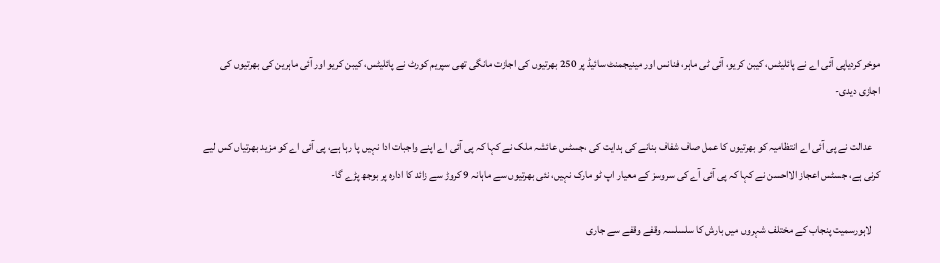موخر کردیاپی آئی اے نے پائلیٹس، کیبن کریو، آئی ٹی ماہر، فنانس اور مینیجمنٹ سائیڈ پر 250 بھرتیوں کی اجازت مانگی تھی سپریم کورٹ نے پائلیٹس، کیبن کریو اور آئی ماہرین کی بھرتیوں کی اجازی دیدی-

    عدالت نے پی آئی اے انتظامیہ کو بھرتیوں کا عمل صاف شفاف بنانے کی ہدایت کی ،جسٹس عائشہ ملک نے کہا کہ پی آئی اے اپنے واجبات ادا نہیں پا رہا ہے، پی آئی اے کو مزید بھرتیاں کس لیے کرنی ہے، جسٹس اعجاز الااحسن نے کہا کہ پی آئی آے کی سروسز کے معیار اپ ٹو مارک نہیں، نئی بھرتیوں سے ماہانہ 9 کروڑ سے زائد کا ادارہ پر بوجھ پڑے گا-

    لاہورسمیت پنجاب کے مختلف شہروں میں بارش کا سلسلسہ وقفے وقفے سے جاری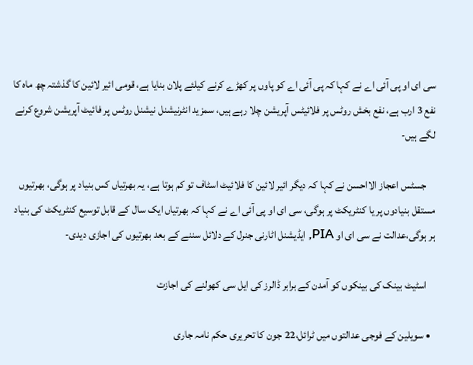سی ای او پی آئی اے نے کہا کہ پی آئی اے کو پاوں پر کھڑے کرنے کیلئے پلان بنایا ہے، قومی ائیر لائین کا گذشتہ چھ ماہ کا نفع 3 ارب ہے، نفع بخش روٹس پر فلائیٹس آپریشن چلا رہے ہیں، سمزید انٹرنیشنل نیشنل روٹس پر فائیٹ آپریشن شروع کرنے لگے ہیں-

    جسٹس اعجاز الااحسن نے کہا کہ دیگر ائیر لائین کا فلائیٹ اسٹاف تو کم ہوتا ہے، یہ بھرتیاں کس بنیاد پر ہوگی، بھرتیوں مستقل بنیادوں پر یا کنٹریکٹ پر ہوگی، سی ای او پی آئی اے نے کہا کہ بھرتیاں ایک سال کے قابل توسیع کنٹریکٹ کی بنیاد ہر ہوگی،عدالت نے سی ای او PIA, ایڈیشنل اٹارنی جنرل کے دلائل سننے کے بعد بھرتیوں کی اجازی دیدی-

    اسٹیٹ بینک کی بینکوں کو آمدن کے برابر ڈالرز کی ایل سی کھولنے کی اجازت

  • سویلین کے فوجی عدالتوں میں ٹرائل،22 جون کا تحریری حکم نامہ جاری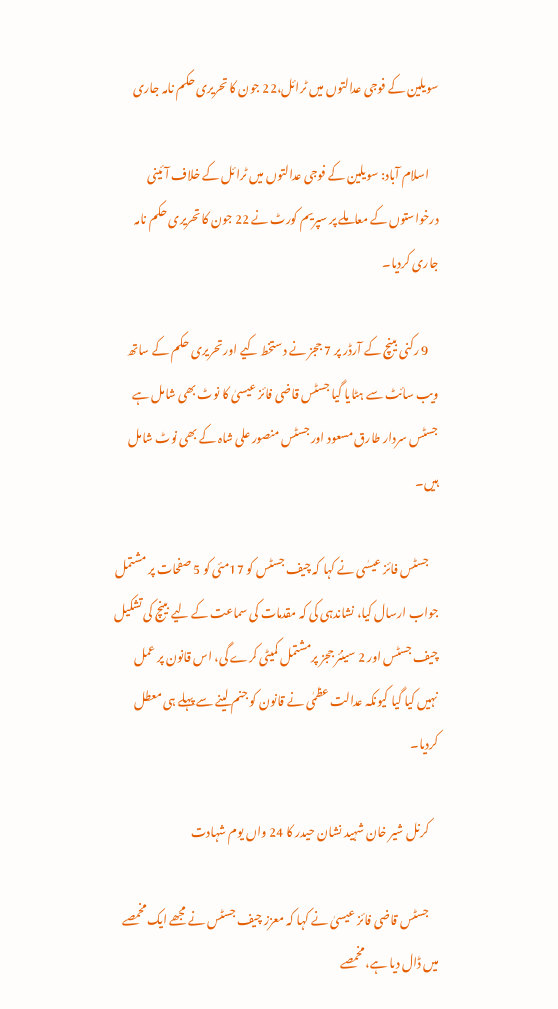سویلین کے فوجی عدالتوں میں ٹرائل،22 جون کا تحریری حکم نامہ جاری

    اسلام آباد: سویلین کے فوجی عدالتوں میں ٹرائل کے خلاف آئینی درخواستوں کے معاملے پر سپریم کورٹ نے 22 جون کا تحریری حکم نامہ جاری کردیا۔

    9 رکنی بینچ کے آرڈر پر 7 ججز نے دستخط کیے اور تحریری حکم کے ساتھ ویب سائٹ سے ہٹایا گیا جسٹس قاضی فائز عیسیٰ کا نوٹ بھی شامل ہے جسٹس سردار طارق مسعود اور جسٹس منصور علی شاہ کے بھی نوٹ شامل ہیں۔

    جسٹس فائز عیسٰی نے کہا کہ چیف جسٹس کو 17مئی کو 5 صفحات پر مشتمل جواب ارسال کیا، نشاندہی کی کہ مقدمات کی سماعت کے لیے بینچ کی تشکیل چیف جسٹس اور 2 سینئر ججز پرمشتمل کمیٹی کرے گی، اس قانون پر عمل نہیں کیا گیا کیونکہ عدالت عظمٰی نے قانون کو جنم لینے سے پہلے ہی معطل کردیا۔

    کرنل شیر خان شہید نشان حیدر کا 24 واں یوم شہادت

    جسٹس قاضی فائز عیسیٰ نے کہا کہ معزز چیف جسٹس نے مجھے ایک مخمصے میں ڈال دیا ہے، مخمصے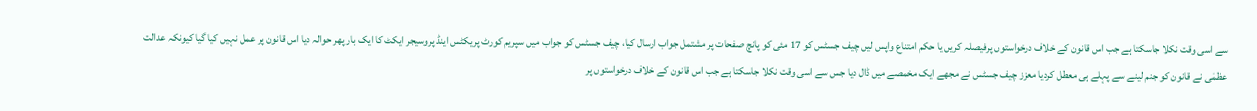سے اسی وقت نکلا جاسکتا ہے جب اس قانون کے خلاف درخواستوں پرفیصلہ کریں یا حکم امتناع واپس لیں چیف جسٹس کو 17 مئی کو پانچ صفحات پر مشتمل جواب ارسال کیا، چیف جسٹس کو جواب میں سپریم کورٹ پریکٹس اینڈ پروسیجر ایکٹ کا ایک بار پھر حوالہ دیا اس قانون پر عمل نہیں کیا گیا کیونکہ عدالت عظمٰی نے قانون کو جنم لینے سے پہلے ہی معطل کردیا معزز چیف جسٹس نے مجھے ایک مخمصے میں ڈال دیا جس سے اسی وقت نکلا جاسکتا ہے جب اس قانون کے خلاف درخواستوں پر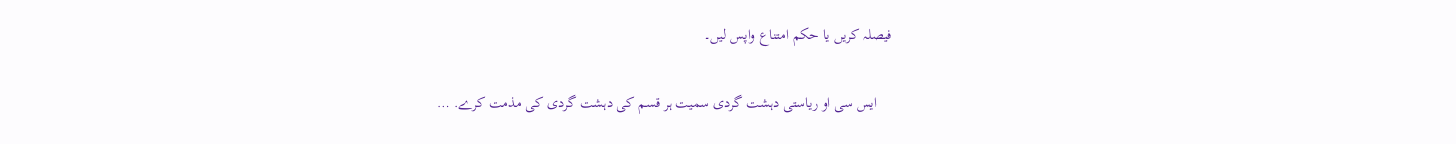فیصلہ کریں یا حکم امتناع واپس لیں۔

    ایس سی او ریاستی دہشت گردی سمیت ہر قسم کی دہشت گردی کی مذمت کرے. …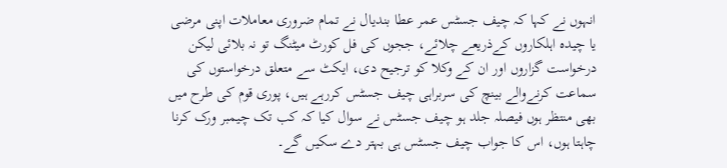انہوں نے کہا کہ چیف جسٹس عمر عطا بندیال نے تمام ضروری معاملات اپنی مرضی یا چیدہ اہلکاروں کےذریعے چلائے، ججوں کی فل کورٹ میٹنگ تو نہ بلائی لیکن درخواست گزاروں اور ان کے وکلا کو ترجیح دی، ایکٹ سے متعلق درخواستوں کی سماعت کرنےوالے بینچ کی سربراہی چیف جسٹس کررہے ہیں، پوری قوم کی طرح میں بھی منتظر ہوں فیصلہ جلد ہو چیف جسٹس نے سوال کیا کہ کب تک چیمبر ورک کرنا چاہتا ہوں، اس کا جواب چیف جسٹس ہی بہتر دے سکیں گے۔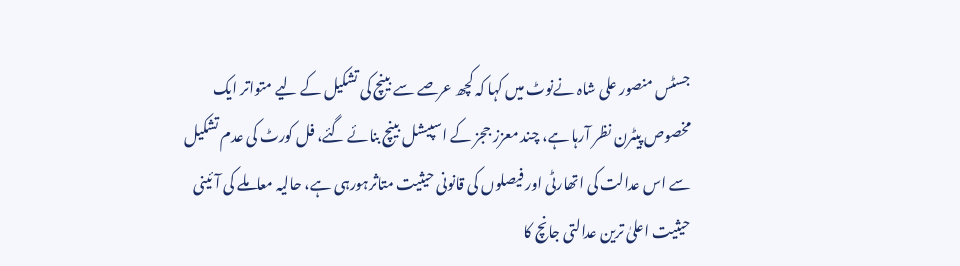جسٹس منصور علی شاہ نےنوٹ میں کہا کہ کچھ عرصے سے بینچ کی تشکیل کے لیے متواتر ایک مخصوص پیٹرن نظر آرہا ہے، چند معزز ججز کے اسپیشل بینچ بنائے گئے، فل کورٹ کی عدم تشکیل سے اس عدالت کی اتھارٹی اور فیصلوں کی قانونی حیثیت متاثرہورہی ہے، حالیہ معاملے کی آئینی حیثیت اعلیٰ ترین عدالتی جانچ کا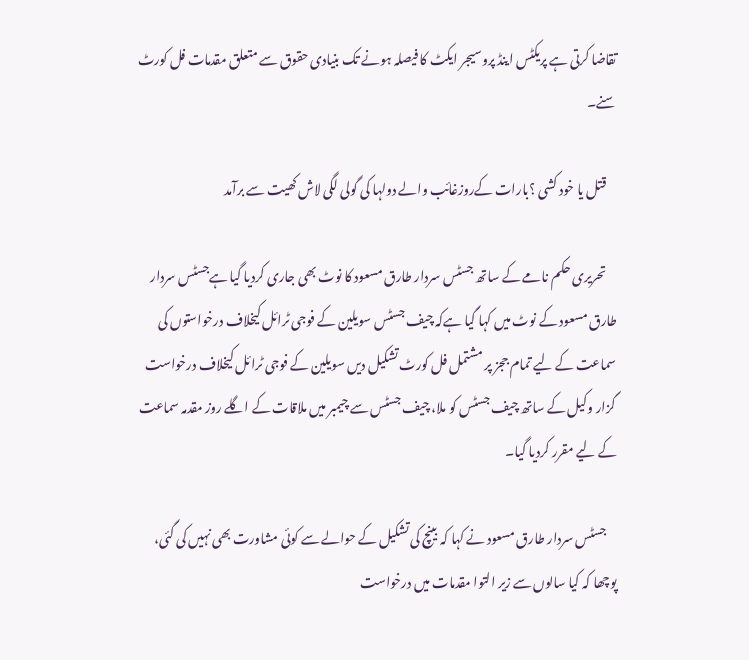تقاضا کرتی ہے پریکٹس اینڈ پروسیجر ایکٹ کا فیصلہ ہونے تک بنیادی حقوق سے متعلق مقدمات فل کورٹ سنے۔

    قتل یا خود کشی ؟بارات کےروزغائب والے دولہا کی گولی لگی لاش کھیت سے برآمد

    تحریری حکم نامے کے ساتھ جسٹس سردار طارق مسعود کا نوٹ بھی جاری کردیا گیا ہےجسٹس سردار طارق مسعود کے نوٹ میں کہا گیا ہےکہ چیف جسٹس سویلین کے فوجی ٹرائل کیخلاف درخواستوں کی سماعت کے لیے تمام ججز پر مشتمل فل کورٹ تشکیل دیں سویلین کے فوجی ٹرائل کیخلاف درخواست گزار وکیل کے ساتھ چیف جسٹس کو ملا، چیف جسٹس سے چیمبر میں ملاقات کے اگلے روز مقدمہ سماعت کے لیے مقرر کردیا گیا۔

    جسٹس سردار طارق مسعود نے کہا کہ بینچ کی تشکیل کے حوالے سے کوئی مشاورت بھی نہیں کی گئی، پوچھا کہ کیا سالوں سے زیر التوا مقدمات میں درخواست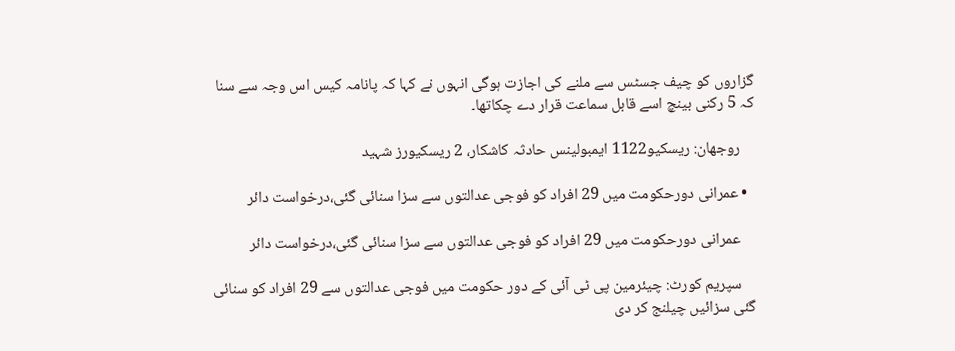گزاروں کو چیف جسٹس سے ملنے کی اجازت ہوگی انہوں نے کہا کہ پانامہ کیس اس وجہ سے سنا کہ 5 رکنی بینچ اسے قابل سماعت قرار دے چکاتھا۔

    روجھان: ریسکیو1122 ایمبولینس حادثہ کاشکار، 2 ریسکیورز شہید

  • عمرانی دورحکومت میں 29 افراد کو فوجی عدالتوں سے سزا سنائی گئی،درخواست دائر

    عمرانی دورحکومت میں 29 افراد کو فوجی عدالتوں سے سزا سنائی گئی،درخواست دائر

    سپریم کورٹ: چیئرمین پی ٹی آئی کے دور حکومت میں فوجی عدالتوں سے 29 افراد کو سنائی گئی سزائیں چیلنج کر دی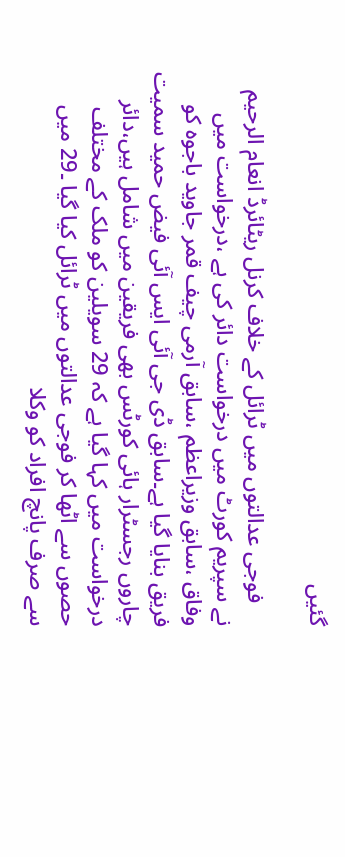گئیں

    فوجی عدالتوں میں ٹرائل کے خلاف کرنل ریٹائرڈ انعام الرحیم نے سپریم کورٹ میں درخواست دائر کی ہے ،درخواست میں وفاق ،سابق وزیراعظم ،سابق آرمی چیف قمر جاوید باجوہ کو فریق بنایا گیا ہے۔سابق ڈی جی آئی ایس آئی فیض حمید سمیت چاروں رجسٹرار ہائی کورٹس بھی فریقین میں شامل ہیں،دائر درخواست میں کہا گیا ہے کہ 29 سویلین کو ملک کے مختلف حصوں سے اٹھا کر فوجی عدالتوں میں ٹرائل کیا گیا ۔29 میں سے صرف پانچ افراد کو وکلا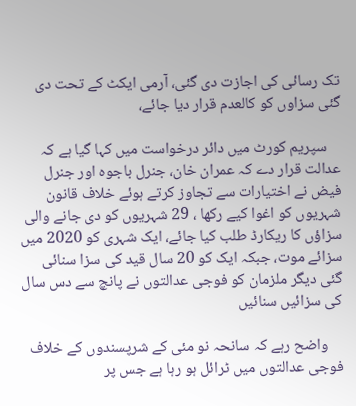تک رسائی کی اجازت دی گئی، آرمی ایکٹ کے تحت دی گئی سزاوں کو کالعدم قرار دیا جائے،

    سپریم کورٹ میں دائر درخواست میں کہا گیا ہے کہ عدالت قرار دے کہ عمران خان، جنرل باجوہ اور جنرل فیض نے اختیارات سے تجاوز کرتے ہوئے خلاف قانون شہریوں کو اغوا کیے رکھا ، 29 شہریوں کو دی جانے والی سزاؤں کا ریکارڈ طلب کیا جائے، ایک شہری کو 2020 میں سزائے موت، جبکہ ایک کو 20 سال قید کی سزا سنائی گئی دیگر ملزمان کو فوجی عدالتوں نے پانچ سے دس سال کی سزائیں سنائیں

    واضح رہے کہ سانحہ نو مئی کے شرپسندوں کے خلاف فوجی عدالتوں میں ٹرائل ہو رہا ہے جس پر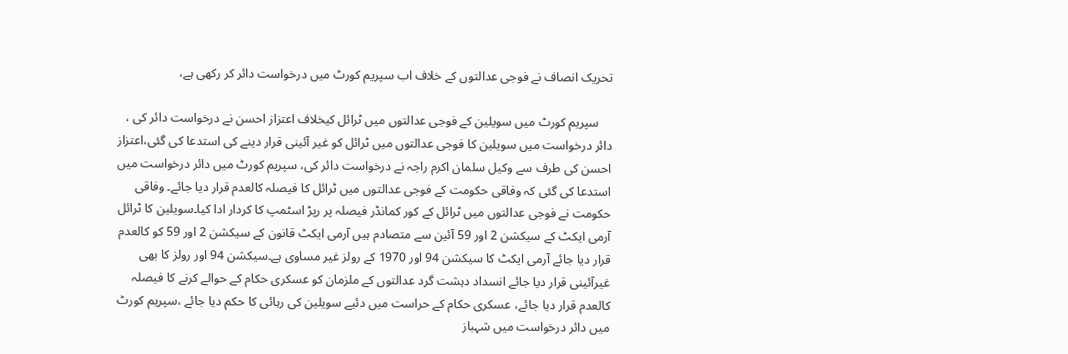تحریک انصاف نے فوجی عدالتوں کے خلاف اب سپریم کورٹ میں درخواست دائر کر رکھی ہے،

    سپریم کورٹ میں سویلین کے فوجی عدالتوں میں ٹرائل کیخلاف اعتزاز احسن نے درخواست دائر کی ، دائر درخواست میں سویلین کا فوجی عدالتوں میں ٹرائل کو غیر آئینی قرار دینے کی استدعا کی گئی،اعتزاز احسن کی طرف سے وکیل سلمان اکرم راجہ نے درخواست دائر کی، سپریم کورٹ میں دائر درخواست میں استدعا کی گئی کہ وفاقی حکومت کے فوجی عدالتوں میں ٹرائل کا فیصلہ کالعدم قرار دیا جائے۔ وفاقی حکومت نے فوجی عدالتوں میں ٹرائل کے کور کمانڈر فیصلہ پر رپڑ اسٹمپ کا کردار ادا کیا۔سویلین کا ٹرائل آرمی ایکٹ کے سیکشن 2 اور 59 آئین سے متصادم ہیں آرمی ایکٹ قانون کے سیکشن 2 اور 59 کو کالعدم قرار دیا جائے آرمی ایکٹ کا سیکشن 94 اور 1970 کے رولز غیر مساوی ہے۔سیکشن 94 اور رولز کا بھی غیرآئینی قرار دیا جائے انسداد دہشت گرد عدالتوں کے ملزمان کو عسکری حکام کے حوالے کرنے کا فیصلہ کالعدم قرار دیا جائے، عسکری حکام کے حراست میں دئیے سویلین کی رہائی کا حکم دیا جائے ،سپریم کورٹ میں دائر درخواست میں شہباز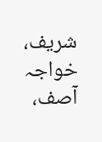شریف، خواجہ آصف،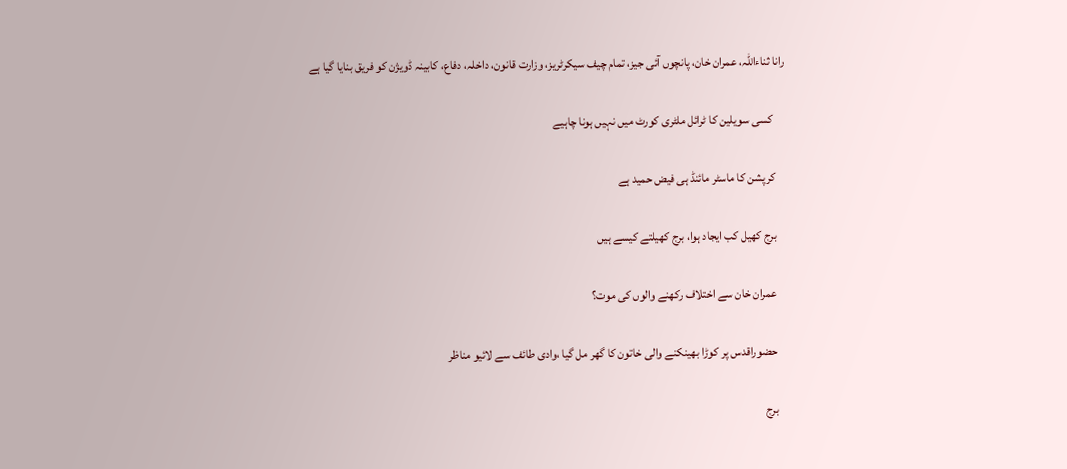رانا ثناءاللہ، عمران خان، پانچوں آئی جیز، تمام چیف سیکرٹریز، وزارت قانون، داخلہ، دفاع، کابینہ ڈویژن کو فریق بنایا گیا ہے

     کسی سویلین کا ٹرائل ملٹری کورٹ میں نہیں ہونا چاہیے

    کرپشن کا ماسٹر مائنڈ ہی فیض حمید ہے

    برج کھیل کب ایجاد ہوا، برج کھیلتے کیسے ہیں

    عمران خان سے اختلاف رکھنے والوں کی موت؟

    حضوراقدس پر کوڑا بھینکنے والی خاتون کا گھر مل گیا ،وادی طائف سے لائیو مناظر

    برج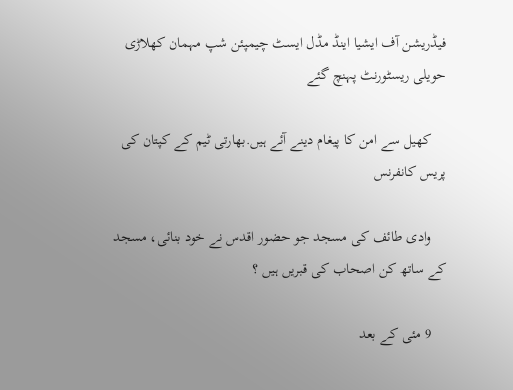فیڈریشن آف ایشیا اینڈ مڈل ایسٹ چیمپئن شپ مہمان کھلاڑی حویلی ریسٹورنٹ پہنچ گئے

    کھیل سے امن کا پیغام دینے آئے ہیں.بھارتی ٹیم کے کپتان کی پریس کانفرنس

    وادی طائف کی مسجد جو حضور اقدس نے خود بنائی، مسجد کے ساتھ کن اصحاب کی قبریں ہیں ؟

    9 مئی کے بعد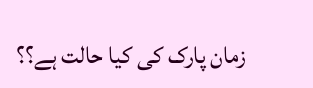زمان پارک کی کیا حالت ہے؟؟